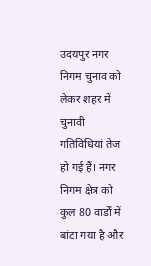उदयपुर नगर निगम चुनाव को लेकर शहर में चुनावी गतिविधियां तेज हो गई हैं। नगर निगम क्षेत्र को कुल 80 वार्डों में बांटा गया है और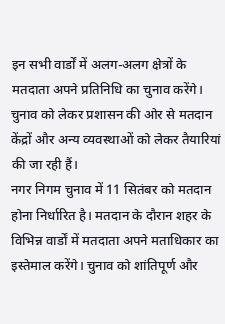इन सभी वार्डों में अलग-अलग क्षेत्रों के मतदाता अपने प्रतिनिधि का चुनाव करेंगे। चुनाव को लेकर प्रशासन की ओर से मतदान केंद्रों और अन्य व्यवस्थाओं को लेकर तैयारियां की जा रही हैं।
नगर निगम चुनाव में 11 सितंबर को मतदान होना निर्धारित है। मतदान के दौरान शहर के विभिन्न वार्डों में मतदाता अपने मताधिकार का इस्तेमाल करेंगे। चुनाव को शांतिपूर्ण और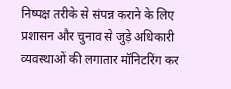निष्पक्ष तरीके से संपन्न कराने के लिए प्रशासन और चुनाव से जुड़े अधिकारी व्यवस्थाओं की लगातार मॉनिटरिंग कर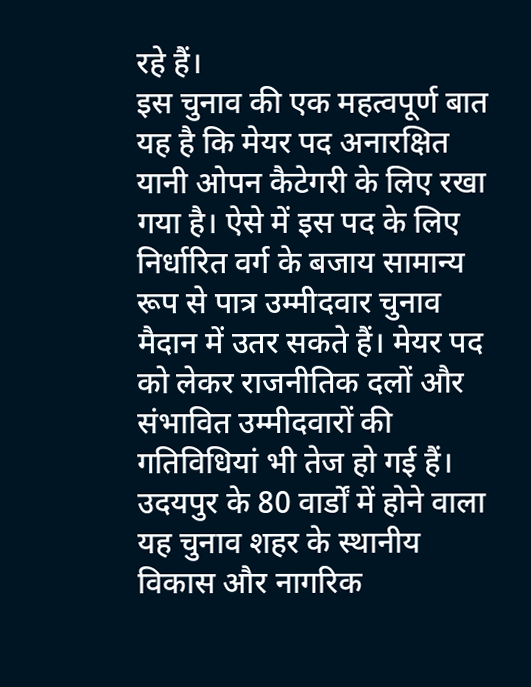रहे हैं।
इस चुनाव की एक महत्वपूर्ण बात यह है कि मेयर पद अनारक्षित यानी ओपन कैटेगरी के लिए रखा गया है। ऐसे में इस पद के लिए निर्धारित वर्ग के बजाय सामान्य रूप से पात्र उम्मीदवार चुनाव मैदान में उतर सकते हैं। मेयर पद को लेकर राजनीतिक दलों और संभावित उम्मीदवारों की गतिविधियां भी तेज हो गई हैं।
उदयपुर के 80 वार्डों में होने वाला यह चुनाव शहर के स्थानीय विकास और नागरिक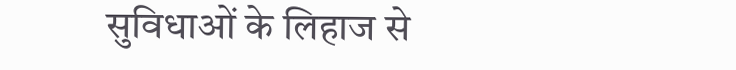सुविधाओं के लिहाज से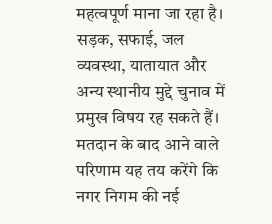महत्वपूर्ण माना जा रहा है। सड़क, सफाई, जल व्यवस्था, यातायात और अन्य स्थानीय मुद्दे चुनाव में प्रमुख विषय रह सकते हैं। मतदान के बाद आने वाले परिणाम यह तय करेंगे कि नगर निगम की नई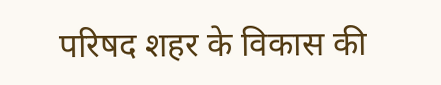परिषद शहर के विकास की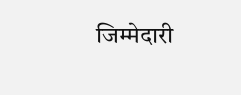जिम्मेदारी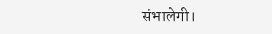संभालेगी।